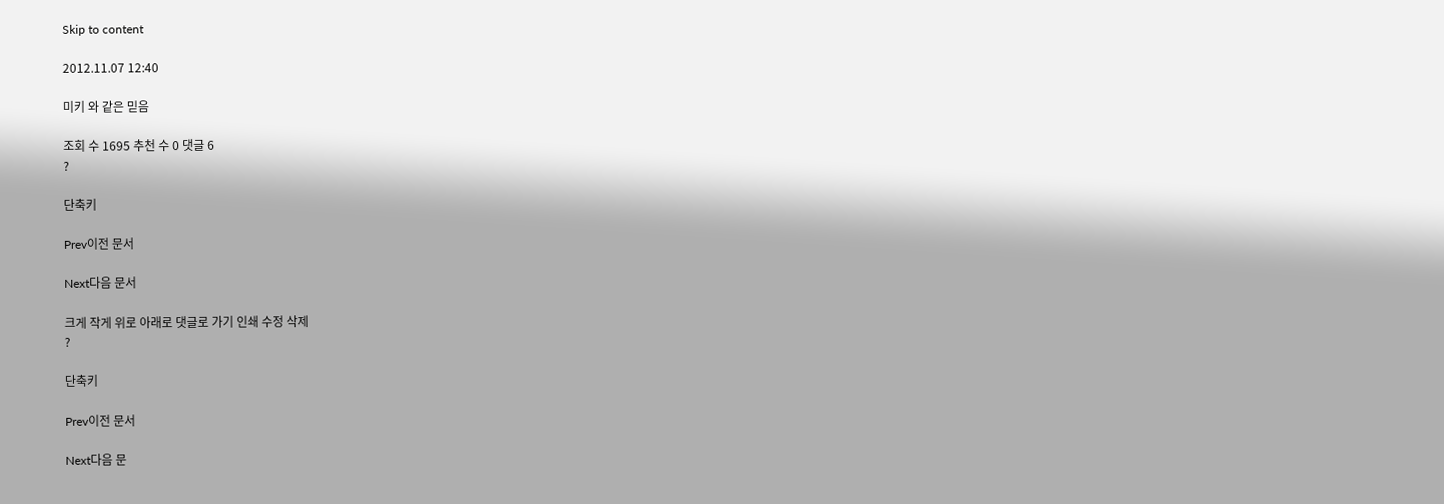Skip to content

2012.11.07 12:40

미키 와 같은 믿음

조회 수 1695 추천 수 0 댓글 6
?

단축키

Prev이전 문서

Next다음 문서

크게 작게 위로 아래로 댓글로 가기 인쇄 수정 삭제
?

단축키

Prev이전 문서

Next다음 문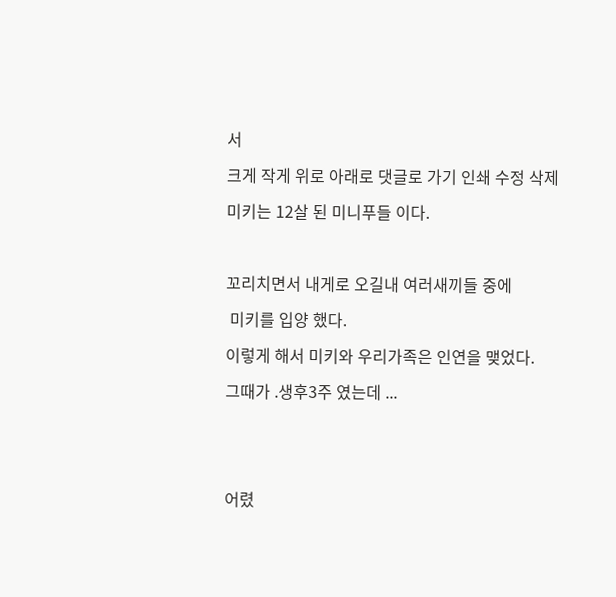서

크게 작게 위로 아래로 댓글로 가기 인쇄 수정 삭제

미키는 12살 된 미니푸들 이다.



꼬리치면서 내게로 오길내 여러새끼들 중에

 미키를 입양 했다.

이렇게 해서 미키와 우리가족은 인연을 맺었다.

그때가 .생후3주 였는데 ...





어렸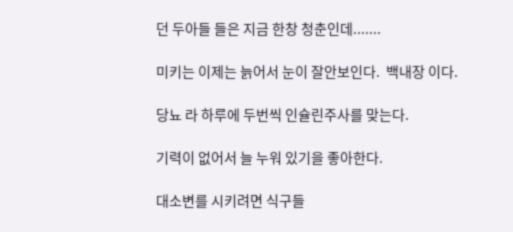던 두아들 들은 지금 한창 청춘인데.......

미키는 이제는 늙어서 눈이 잘안보인다.  백내장 이다.

당뇨 라 하루에 두번씩 인슐린주사를 맞는다.

기력이 없어서 늘 누워 있기을 좋아한다.

대소변를 시키려면 식구들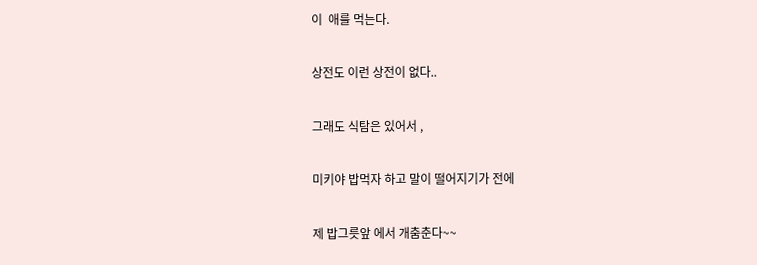이  애를 먹는다.

상전도 이런 상전이 없다..

그래도 식탐은 있어서 ,

미키야 밥먹자 하고 말이 떨어지기가 전에

제 밥그릇앞 에서 개춤춘다~~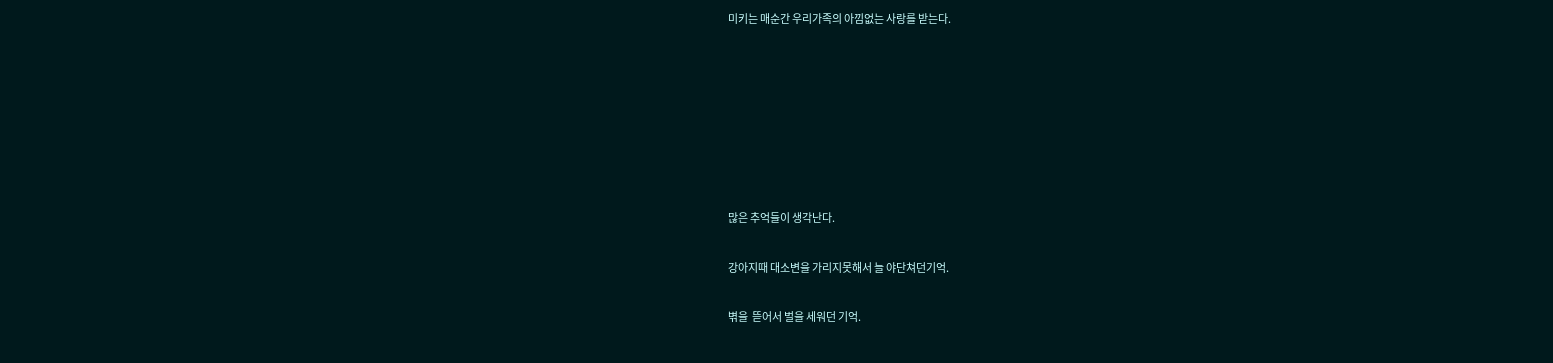미키는 매순간 우리가족의 아낌없는 사랑를 받는다.







많은 추억들이 생각난다.

강아지때 대소변을 가리지못해서 늘 야단쳐던기억.

벾을  뜯어서 벌을 세워던 기억.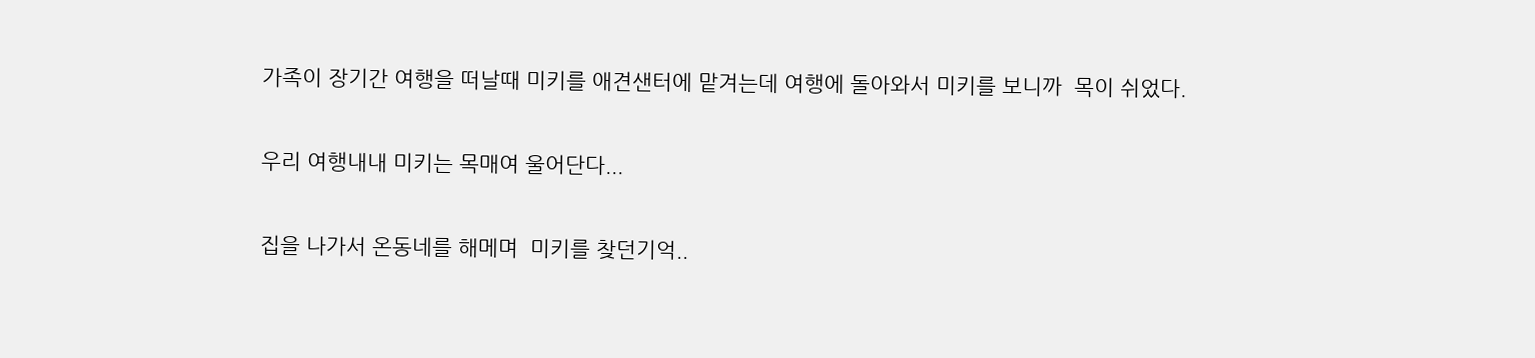가족이 장기간 여행을 떠날때 미키를 애견샌터에 맡겨는데 여행에 돌아와서 미키를 보니까  목이 쉬었다.

우리 여행내내 미키는 목매여 울어단다...

집을 나가서 온동네를 해메며  미키를 찾던기억..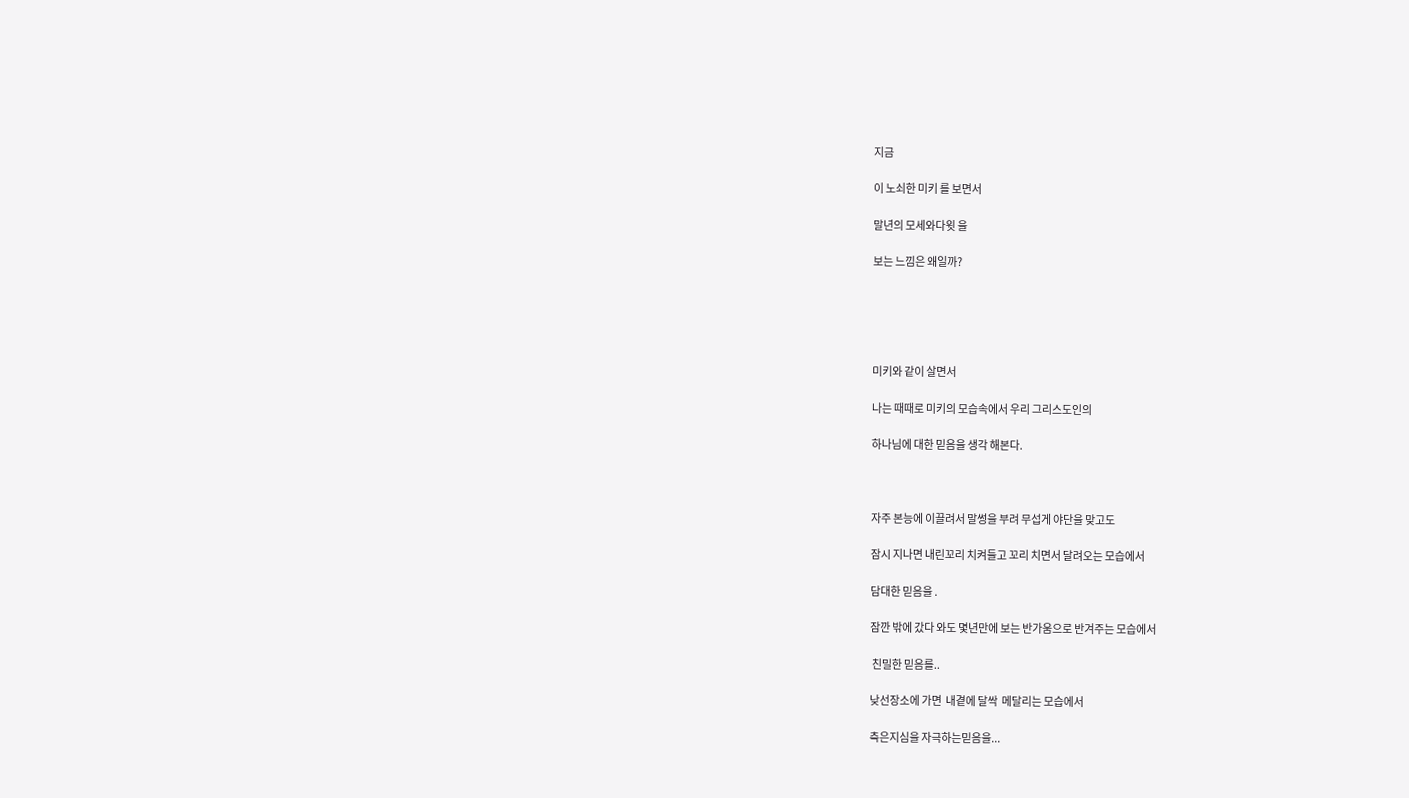지금

이 노쇠한 미키 를 보면서

말년의 모세와다윗 을

보는 느낌은 왜일까?





미키와 같이 살면서

나는 때때로 미키의 모습속에서 우리 그리스도인의

하나님에 대한 믿음을 생각 해본다.



자주 본능에 이끌려서 말썽을 부려 무섭게 야단을 맞고도

잠시 지나면 내린꼬리 치켜들고 꼬리 치면서 달려오는 모습에서

담대한 믿음을 .

잠깐 밖에 갔다 와도 몇년만에 보는 반가움으로 반겨주는 모습에서

 친밀한 믿음를..

낮선장소에 가면  내곁에 달싹  메달리는 모습에서

측은지심을 자극하는믿음을...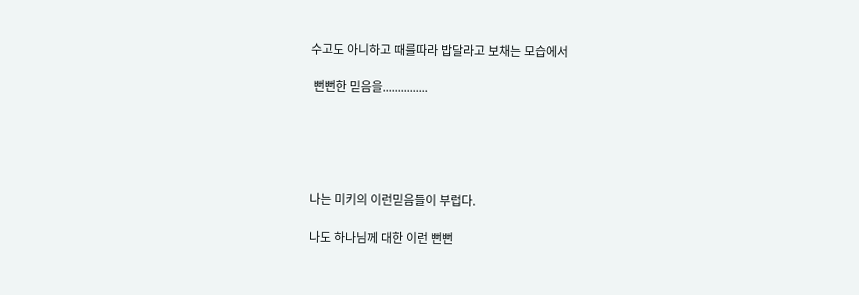수고도 아니하고 때를따라 밥달라고 보채는 모습에서

 뻔뻔한 믿음을...............





나는 미키의 이런믿음들이 부럽다.

나도 하나님께 대한 이런 뻔뻔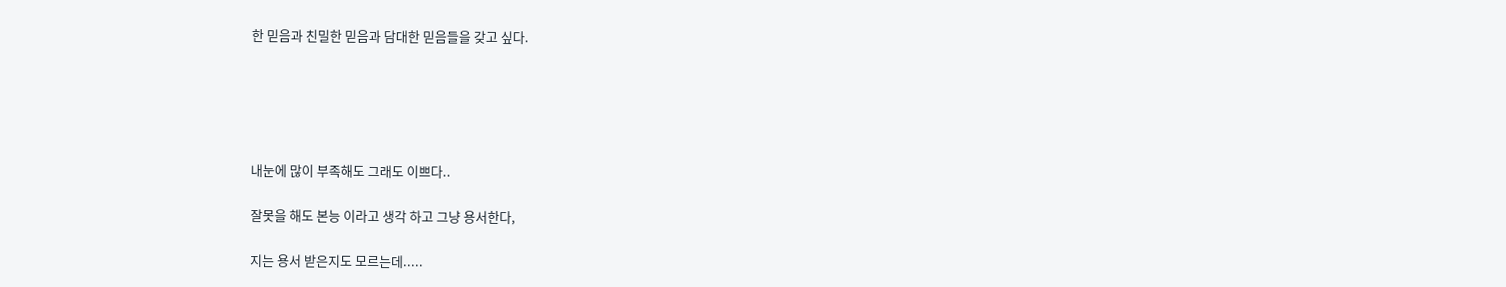한 믿음과 친밀한 믿음과 담대한 믿음들을 갖고 싶다.





내눈에 많이 부족해도 그래도 이쁘다..

잘못을 해도 본능 이라고 생각 하고 그냥 용서한다,

지는 용서 받은지도 모르는데.....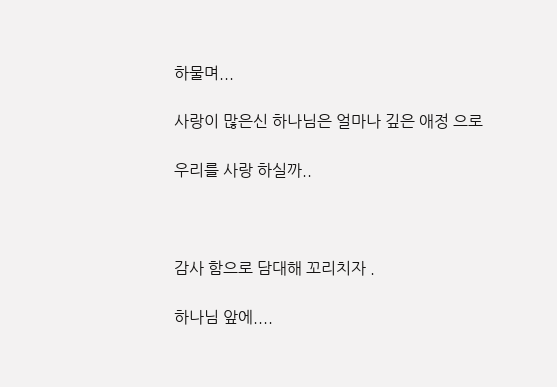하물며...

사랑이 많은신 하나님은 얼마나 깊은 애정 으로

우리를 사랑 하실까..



감사 함으로 담대해 꼬리치자 .

하나님 앞에....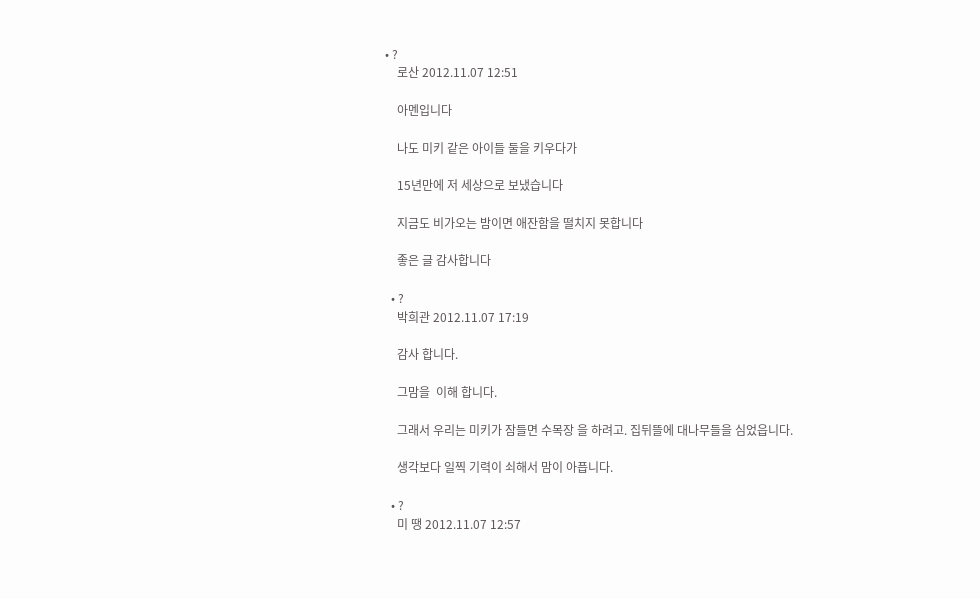• ?
    로산 2012.11.07 12:51

    아멘입니다

    나도 미키 같은 아이들 둘을 키우다가

    15년만에 저 세상으로 보냈습니다

    지금도 비가오는 밤이면 애잔함을 떨치지 못합니다

    좋은 글 감사합니다

  • ?
    박희관 2012.11.07 17:19

    감사 합니다.

    그맘을  이해 합니다.

    그래서 우리는 미키가 잠들면 수목장 을 하려고. 집뒤뜰에 대나무들을 심었읍니다.

    생각보다 일찍 기력이 쇠해서 맘이 아픕니다.

  • ?
    미 땡 2012.11.07 12:57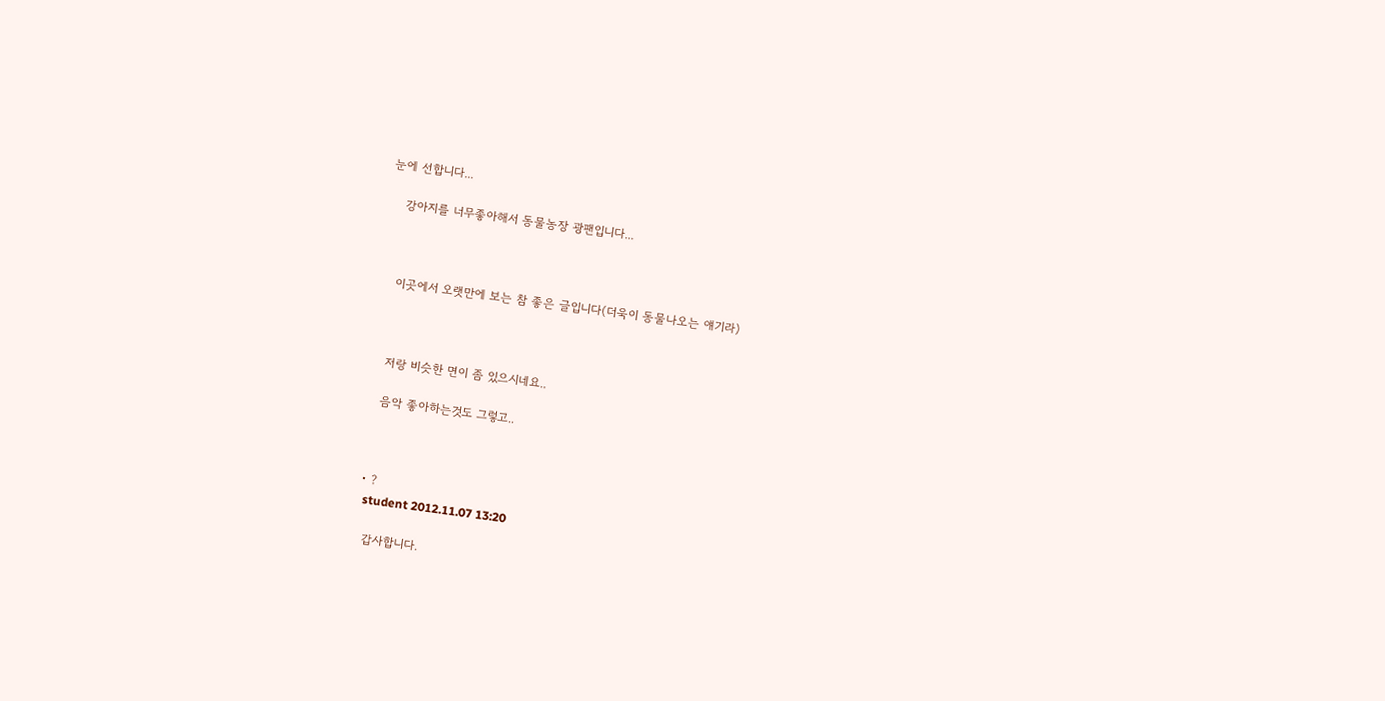눈에 선합니다...

    강아지를 너무좋아해서 동물농장 광팬입니다...



    이곳에서 오랫만에 보는 참 좋은 글입니다(더욱이 동물나오는 얘기라)



    저랑 비슷한 면이 좀 있으시네요..

    음악 좋아하는것도 그렇고..



  • ?
    student 2012.11.07 13:20

    갑사합니다.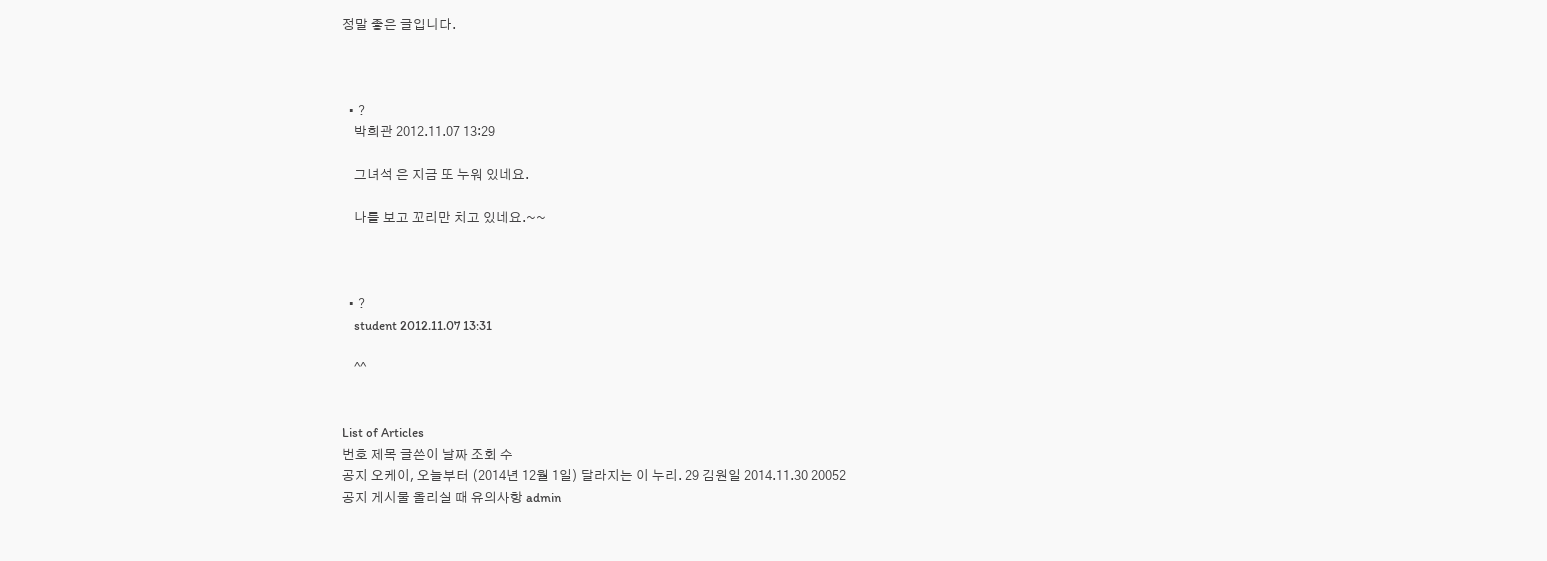정말 좋은 글입니다.



  • ?
    박희관 2012.11.07 13:29

    그녀석 은 지금 또 누워 있네요.

    나를 보고 꼬리만 치고 있네요.~~



  • ?
    student 2012.11.07 13:31

    ^^


List of Articles
번호 제목 글쓴이 날짜 조회 수
공지 오케이, 오늘부터 (2014년 12월 1일) 달라지는 이 누리. 29 김원일 2014.11.30 20052
공지 게시물 올리실 때 유의사항 admin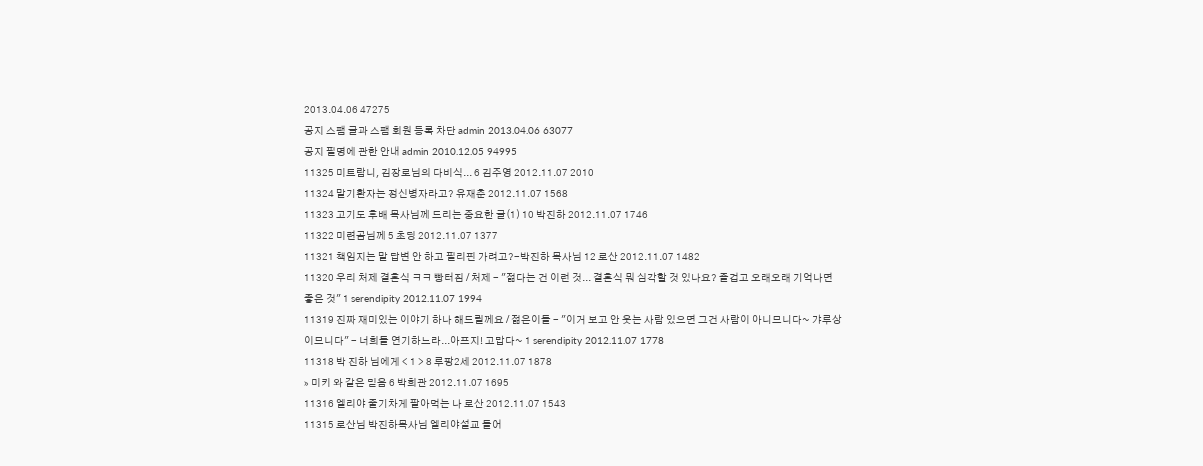2013.04.06 47275
공지 스팸 글과 스팸 회원 등록 차단 admin 2013.04.06 63077
공지 필명에 관한 안내 admin 2010.12.05 94995
11325 미트람니, 김장로님의 다비식... 6 김주영 2012.11.07 2010
11324 말기환자는 정신병자라고? 유재춘 2012.11.07 1568
11323 고기도 후배 목사님께 드리는 중요한 글(1) 10 박진하 2012.11.07 1746
11322 미련곰님께 5 초딩 2012.11.07 1377
11321 책임지는 말 답변 안 하고 필리핀 가려고?-박진하 목사님 12 로산 2012.11.07 1482
11320 우리 처제 결혼식 ㅋㅋ 빵터짐 / 처제 - "젊다는 건 이런 것... 결혼식 뭐 심각할 것 있나요? 즐겁고 오래오래 기억나면 좋은 것" 1 serendipity 2012.11.07 1994
11319 진짜 재미있는 이야기 하나 해드릴께요 / 젊은이들 - "이거 보고 안 웃는 사람 있으면 그건 사람이 아니므니다~ 갸루상이므니다" - 너희들 연기하느라...아프지! 고맙다~ 1 serendipity 2012.11.07 1778
11318 박 진하 님에게 < 1 > 8 루팡2세 2012.11.07 1878
» 미키 와 같은 믿음 6 박희관 2012.11.07 1695
11316 엘리야 줄기차게 팔아먹는 나 로산 2012.11.07 1543
11315 로산님 박진하목사님 엘리야설교 들어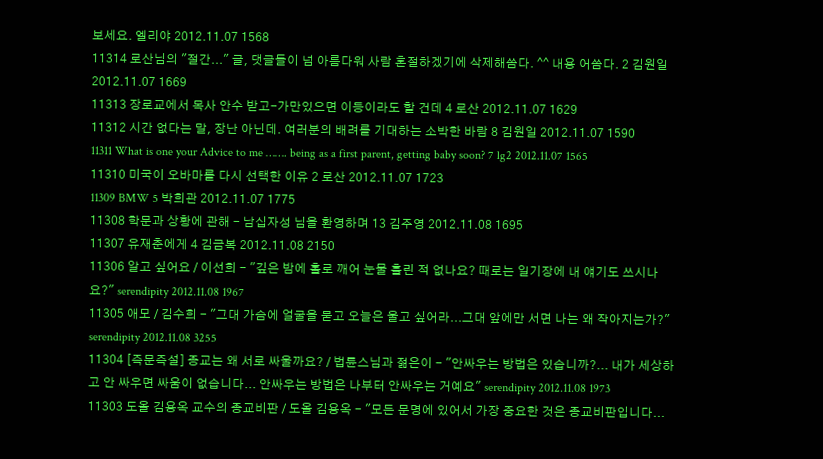보세요. 엘리야 2012.11.07 1568
11314 로산님의 "절간..." 글, 댓글들이 넘 아름다워 사람 혼절하겠기에 삭제해씀다. ^^ 내용 어씀다. 2 김원일 2012.11.07 1669
11313 장로교에서 목사 안수 받고-가만있으면 이등이라도 할 건데 4 로산 2012.11.07 1629
11312 시간 없다는 말, 장난 아닌데. 여러분의 배려를 기대하는 소박한 바람 8 김원일 2012.11.07 1590
11311 What is one your Advice to me ……. being as a first parent, getting baby soon? 7 lg2 2012.11.07 1565
11310 미국이 오바마를 다시 선택한 이유 2 로산 2012.11.07 1723
11309 BMW 5 박희관 2012.11.07 1775
11308 학문과 상황에 관해 - 남십자성 님을 환영하며 13 김주영 2012.11.08 1695
11307 유재춘에게 4 김금복 2012.11.08 2150
11306 알고 싶어요 / 이선희 - "깊은 밤에 홀로 깨어 눈물 흘린 적 없나요? 때로는 일기장에 내 얘기도 쓰시나요?" serendipity 2012.11.08 1967
11305 애모 / 김수희 - "그대 가슴에 얼굴을 묻고 오늘은 울고 싶어라...그대 앞에만 서면 나는 왜 작아지는가?" serendipity 2012.11.08 3255
11304 [즉문즉설] 종교는 왜 서로 싸울까요? / 법륜스님과 젊은이 - "안싸우는 방법은 있습니까?... 내가 세상하고 안 싸우면 싸움이 없습니다... 안싸우는 방법은 나부터 안싸우는 거예요" serendipity 2012.11.08 1973
11303 도올 김용옥 교수의 종교비판 / 도올 김용옥 - "모든 문명에 있어서 가장 중요한 것은 종교비판입니다...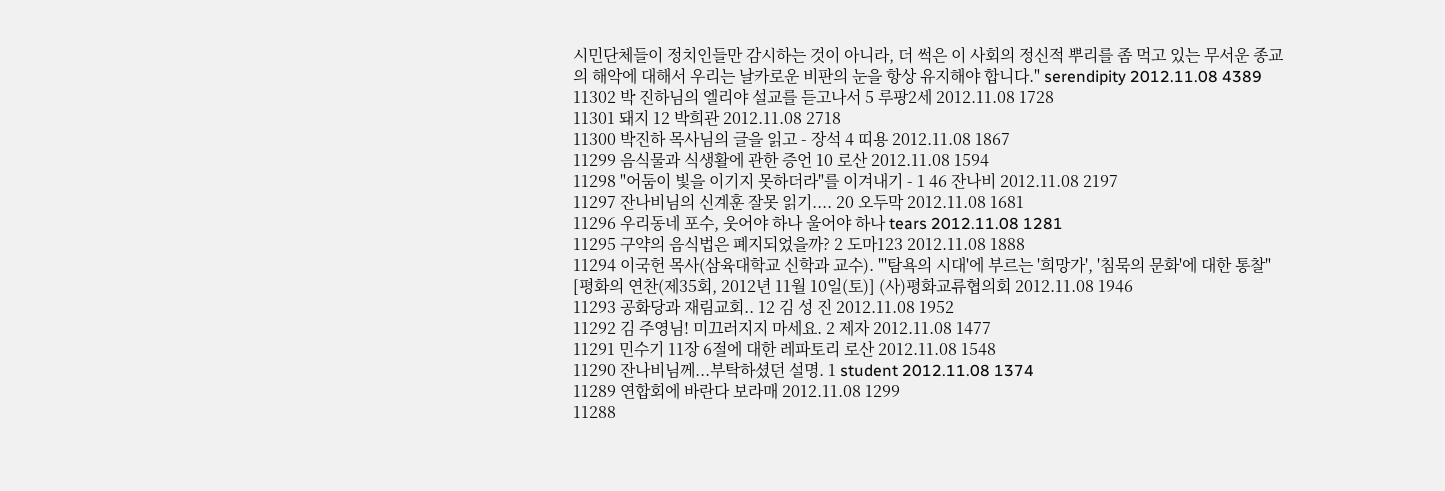시민단체들이 정치인들만 감시하는 것이 아니라, 더 썩은 이 사회의 정신적 뿌리를 좀 먹고 있는 무서운 종교의 해악에 대해서 우리는 날카로운 비판의 눈을 항상 유지해야 합니다." serendipity 2012.11.08 4389
11302 박 진하님의 엘리야 설교를 듣고나서 5 루팡2세 2012.11.08 1728
11301 돼지 12 박희관 2012.11.08 2718
11300 박진하 목사님의 글을 읽고 - 장석 4 띠용 2012.11.08 1867
11299 음식물과 식생활에 관한 증언 10 로산 2012.11.08 1594
11298 "어둠이 빛을 이기지 못하더라"를 이겨내기 - 1 46 잔나비 2012.11.08 2197
11297 잔나비님의 신계훈 잘못 읽기.... 20 오두막 2012.11.08 1681
11296 우리동네 포수, 웃어야 하나 울어야 하나 tears 2012.11.08 1281
11295 구약의 음식법은 폐지되었을까? 2 도마123 2012.11.08 1888
11294 이국헌 목사(삼육대학교 신학과 교수). "'탐욕의 시대'에 부르는 '희망가', '침묵의 문화'에 대한 통찰" [평화의 연찬(제35회, 2012년 11월 10일(토)] (사)평화교류협의회 2012.11.08 1946
11293 공화당과 재림교회.. 12 김 성 진 2012.11.08 1952
11292 김 주영님! 미끄러지지 마세요. 2 제자 2012.11.08 1477
11291 민수기 11장 6절에 대한 레파토리 로산 2012.11.08 1548
11290 잔나비님께...부탁하셨던 설명. 1 student 2012.11.08 1374
11289 연합회에 바란다 보라매 2012.11.08 1299
11288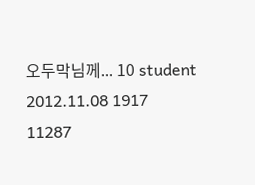오두막님께... 10 student 2012.11.08 1917
11287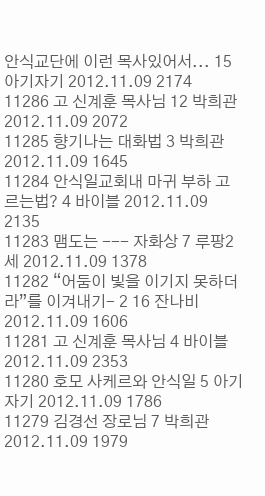안식교단에 이런 목사있어서... 15 아기자기 2012.11.09 2174
11286 고 신계훈 목사님 12 박희관 2012.11.09 2072
11285 향기나는 대화법 3 박희관 2012.11.09 1645
11284 안식일교회내 마귀 부하 고르는법? 4 바이블 2012.11.09 2135
11283 맴도는 --- 자화상 7 루팡2세 2012.11.09 1378
11282 “어둠이 빛을 이기지 못하더라”를 이겨내기- 2 16 잔나비 2012.11.09 1606
11281 고 신계훈 목사님 4 바이블 2012.11.09 2353
11280 호모 사케르와 안식일 5 아기자기 2012.11.09 1786
11279 김경선 장로님 7 박희관 2012.11.09 1979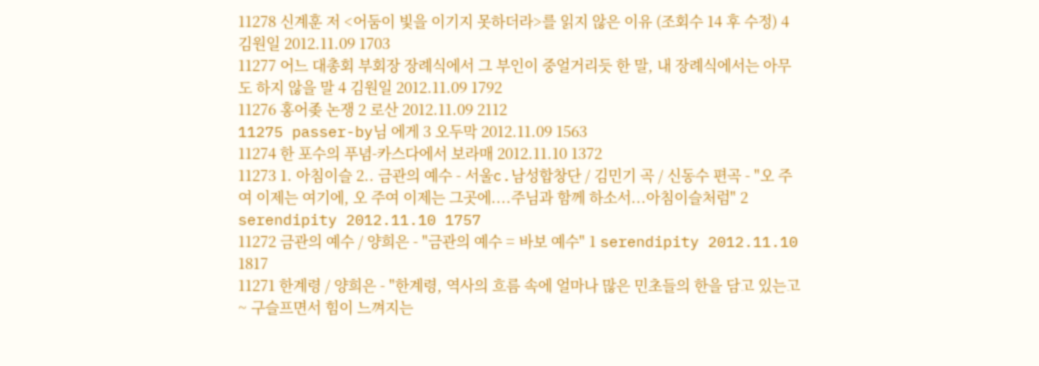11278 신계훈 저 <어둠이 빛을 이기지 못하더라>를 읽지 않은 이유 (조회수 14 후 수정) 4 김원일 2012.11.09 1703
11277 어느 대총회 부회장 장례식에서 그 부인이 중얼거리듯 한 말, 내 장례식에서는 아무도 하지 않을 말 4 김원일 2012.11.09 1792
11276 홍어좆 논쟁 2 로산 2012.11.09 2112
11275 passer-by님 에게 3 오두막 2012.11.09 1563
11274 한 포수의 푸념-카스다에서 보라매 2012.11.10 1372
11273 1. 아침이슬 2.. 금관의 예수 - 서울c.남성합창단 / 김민기 곡 / 신동수 편곡 - "오 주여 이제는 여기에, 오 주여 이제는 그곳에....주님과 함께 하소서...아침이슬처럼" 2 serendipity 2012.11.10 1757
11272 금관의 예수 / 양희은 - "금관의 예수 = 바보 예수" 1 serendipity 2012.11.10 1817
11271 한계령 / 양희은 - "한계령, 역사의 흐름 속에 얼마나 많은 민초들의 한을 담고 있는고~ 구슬프면서 힘이 느껴지는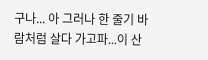구나... 아 그러나 한 줄기 바람처럼 살다 가고파...이 산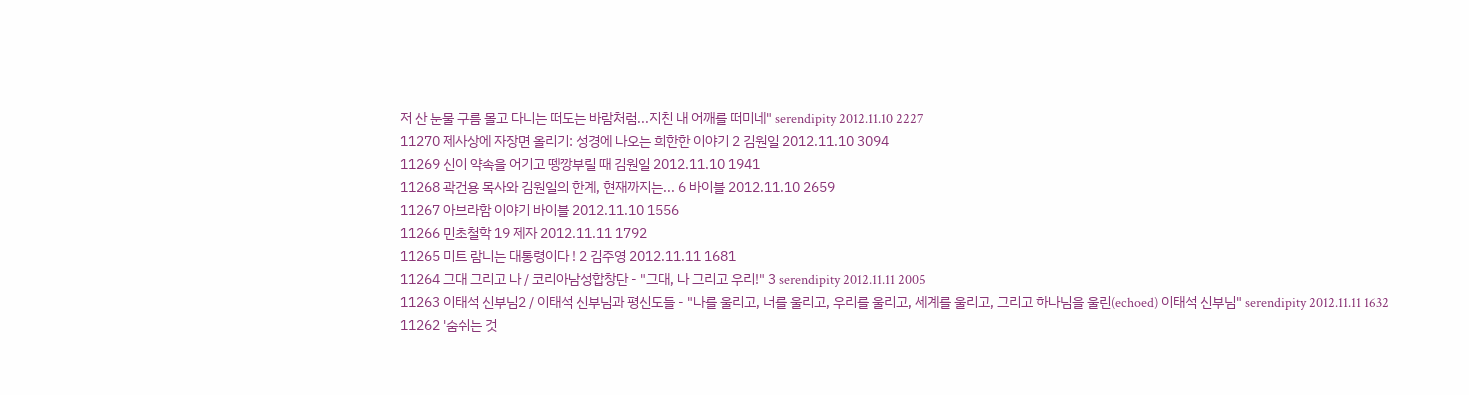저 산 눈물 구름 몰고 다니는 떠도는 바람처럼...지친 내 어깨를 떠미네" serendipity 2012.11.10 2227
11270 제사상에 자장면 올리기: 성경에 나오는 희한한 이야기 2 김원일 2012.11.10 3094
11269 신이 약속을 어기고 뗑깡부릴 때 김원일 2012.11.10 1941
11268 곽건용 목사와 김원일의 한계, 현재까지는... 6 바이블 2012.11.10 2659
11267 아브라함 이야기 바이블 2012.11.10 1556
11266 민초철학 19 제자 2012.11.11 1792
11265 미트 람니는 대통령이다 ! 2 김주영 2012.11.11 1681
11264 그대 그리고 나 / 코리아남성합창단 - "그대, 나 그리고 우리!" 3 serendipity 2012.11.11 2005
11263 이태석 신부님2 / 이태석 신부님과 평신도들 - "나를 울리고, 너를 울리고, 우리를 울리고, 세계를 울리고, 그리고 하나님을 울린(echoed) 이태석 신부님" serendipity 2012.11.11 1632
11262 '숨쉬는 것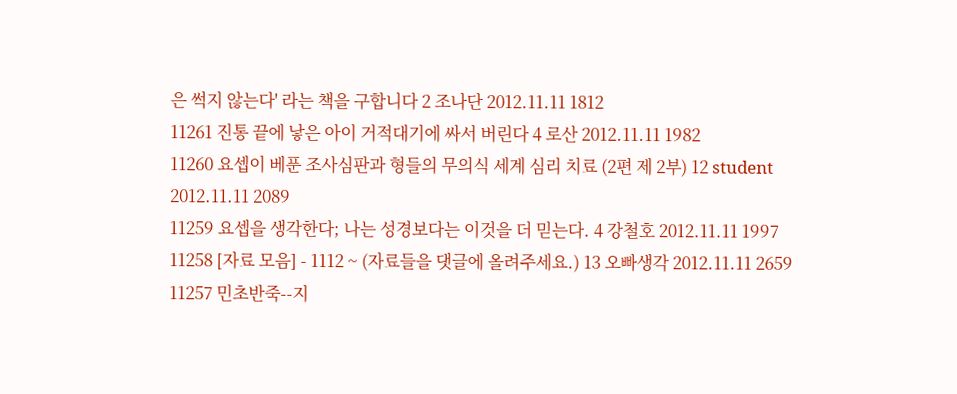은 썩지 않는다' 라는 책을 구합니다 2 조나단 2012.11.11 1812
11261 진통 끝에 낳은 아이 거적대기에 싸서 버린다 4 로산 2012.11.11 1982
11260 요셉이 베푼 조사심판과 형들의 무의식 세계 심리 치료 (2편 제 2부) 12 student 2012.11.11 2089
11259 요셉을 생각한다; 나는 성경보다는 이것을 더 믿는다. 4 강철호 2012.11.11 1997
11258 [자료 모음] - 1112 ~ (자료들을 댓글에 올려주세요.) 13 오빠생각 2012.11.11 2659
11257 민초반죽--지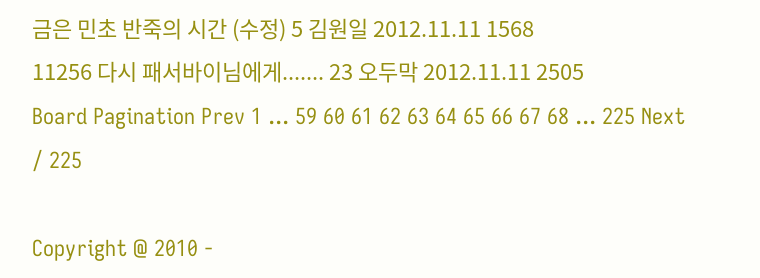금은 민초 반죽의 시간 (수정) 5 김원일 2012.11.11 1568
11256 다시 패서바이님에게....... 23 오두막 2012.11.11 2505
Board Pagination Prev 1 ... 59 60 61 62 63 64 65 66 67 68 ... 225 Next
/ 225

Copyright @ 2010 -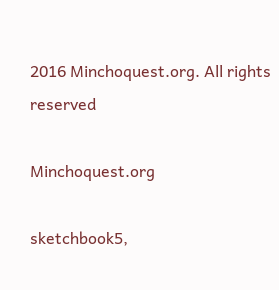2016 Minchoquest.org. All rights reserved

Minchoquest.org

sketchbook5,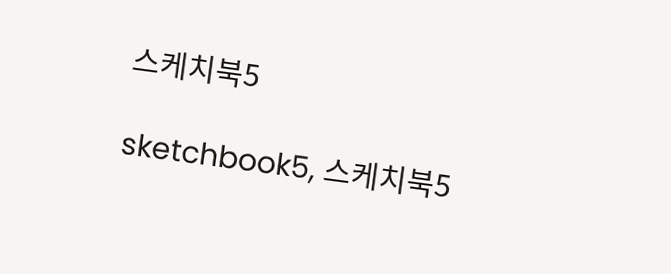스케치북5

sketchbook5, 스케치북5